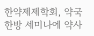한약제제학회, 약국 한방 세미나에 약사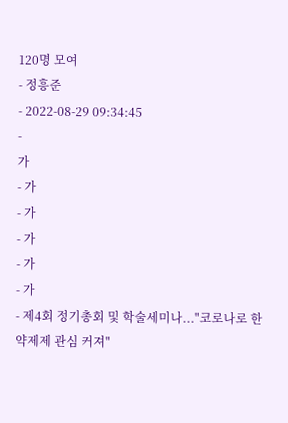120명 모여
- 정흥준
- 2022-08-29 09:34:45
-
가
- 가
- 가
- 가
- 가
- 가
- 제4회 정기총회 및 학술세미나..."코로나로 한약제제 관심 커져"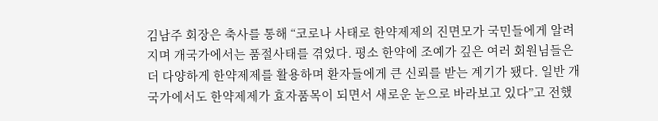김남주 회장은 축사를 통해 “코로나 사태로 한약제제의 진면모가 국민들에게 알려지며 개국가에서는 품절사태를 겪었다. 평소 한약에 조예가 깊은 여러 회원님들은 더 다양하게 한약제제를 활용하며 환자들에게 큰 신뢰를 받는 계기가 됐다. 일반 개국가에서도 한약제제가 효자품목이 되면서 새로운 눈으로 바라보고 있다”고 전했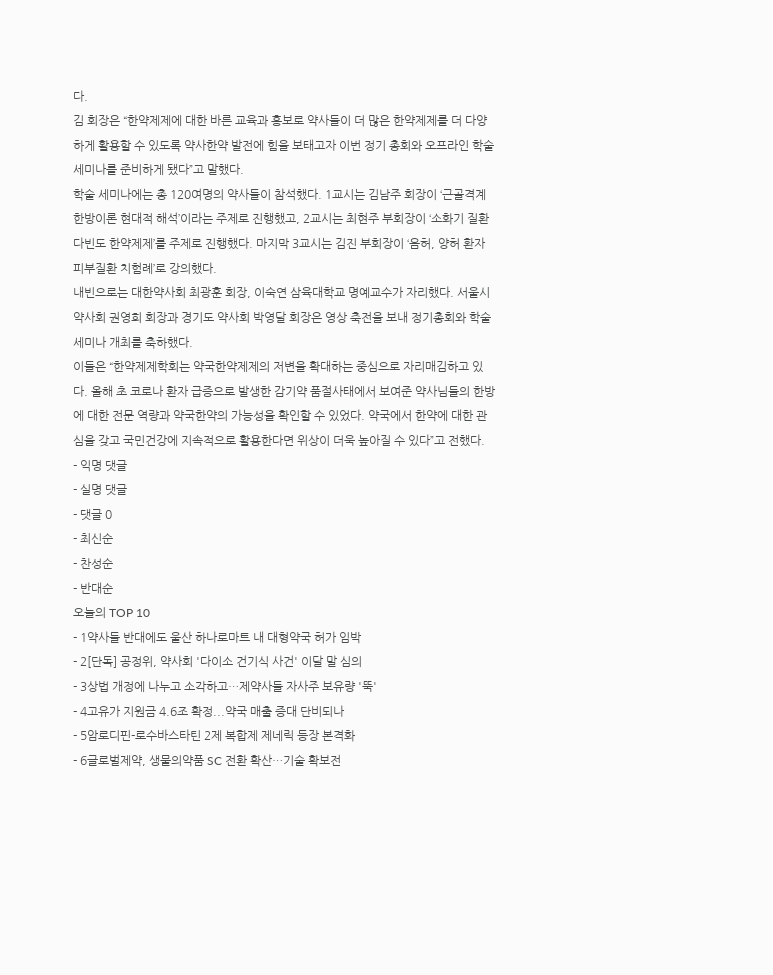다.
김 회장은 “한약제제에 대한 바른 교육과 홍보로 약사들이 더 많은 한약제제를 더 다양하게 활용할 수 있도록 약사한약 발전에 힘을 보태고자 이번 정기 총회와 오프라인 학술 세미나를 준비하게 됐다”고 말했다.
학술 세미나에는 총 120여명의 약사들이 참석했다. 1교시는 김남주 회장이 ‘근골격계 한방이론 현대적 해석’이라는 주제로 진행했고, 2교시는 최현주 부회장이 ‘소화기 질환 다빈도 한약제제’를 주제로 진행했다. 마지막 3교시는 김진 부회장이 ‘음허, 양허 환자 피부질환 치험례’로 강의했다.
내빈으로는 대한약사회 최광훈 회장, 이숙연 삼육대학교 명예교수가 자리했다. 서울시약사회 권영희 회장과 경기도 약사회 박영달 회장은 영상 축전을 보내 정기총회와 학술 세미나 개최를 축하했다.
이들은 “한약제제학회는 약국한약제제의 저변을 확대하는 중심으로 자리매김하고 있다. 올해 초 코로나 환자 급증으로 발생한 감기약 품절사태에서 보여준 약사님들의 한방에 대한 전문 역량과 약국한약의 가능성을 확인할 수 있었다. 약국에서 한약에 대한 관심을 갖고 국민건강에 지속적으로 활용한다면 위상이 더욱 높아질 수 있다”고 전했다.
- 익명 댓글
- 실명 댓글
- 댓글 0
- 최신순
- 찬성순
- 반대순
오늘의 TOP 10
- 1약사들 반대에도 울산 하나로마트 내 대형약국 허가 임박
- 2[단독] 공정위, 약사회 '다이소 건기식 사건' 이달 말 심의
- 3상법 개정에 나누고 소각하고…제약사들 자사주 보유량 '뚝'
- 4고유가 지원금 4.6조 확정...약국 매출 증대 단비되나
- 5암로디핀-로수바스타틴 2제 복합제 제네릭 등장 본격화
- 6글로벌제약, 생물의약품 SC 전환 확산…기술 확보전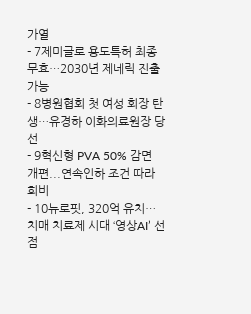가열
- 7제미글로 용도특허 최종 무효…2030년 제네릭 진출 가능
- 8병원협회 첫 여성 회장 탄생…유경하 이화의료원장 당선
- 9혁신형 PVA 50% 감면 개편...연속인하 조건 따라 희비
- 10뉴로핏, 320억 유치…치매 치료제 시대 ‘영상AI’ 선점